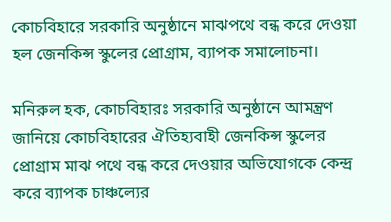কোচবিহারে সরকারি অনুষ্ঠানে মাঝপথে বন্ধ করে দেওয়া হল জেনকিন্স স্কুলের প্রোগ্রাম, ব্যাপক সমালোচনা।

মনিরুল হক, কোচবিহারঃ সরকারি অনুষ্ঠানে আমন্ত্রণ জানিয়ে কোচবিহারের ঐতিহ্যবাহী জেনকিন্স স্কুলের প্রোগ্রাম মাঝ পথে বন্ধ করে দেওয়ার অভিযোগকে কেন্দ্র করে ব্যাপক চাঞ্চল্যের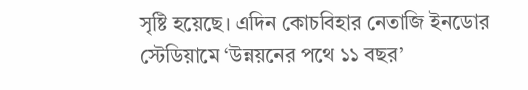সৃষ্টি হয়েছে। এদিন কোচবিহার নেতাজি ইনডোর স্টেডিয়ামে ‘উন্নয়নের পথে ১১ বছর’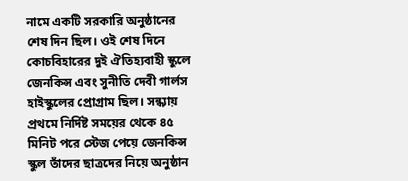নামে একটি সরকারি অনুষ্ঠানের শেষ দিন ছিল। ওই শেষ দিনে কোচবিহারের দুই ঐতিহ্যবাহী স্কুলে জেনকিন্স এবং সুনীতি দেবী গার্লস হাইস্কুলের প্রোগ্রাম ছিল। সন্ধ্যায় প্রথমে নির্দিষ্ট সময়ের থেকে ৪৫ মিনিট পরে স্টেজ পেয়ে জেনকিন্স স্কুল তাঁদের ছাত্রদের নিয়ে অনুষ্ঠান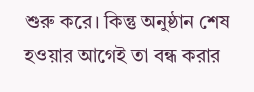শুরু করে। কিন্তু অনুষ্ঠান শেষ হওয়ার আগেই তা বন্ধ করার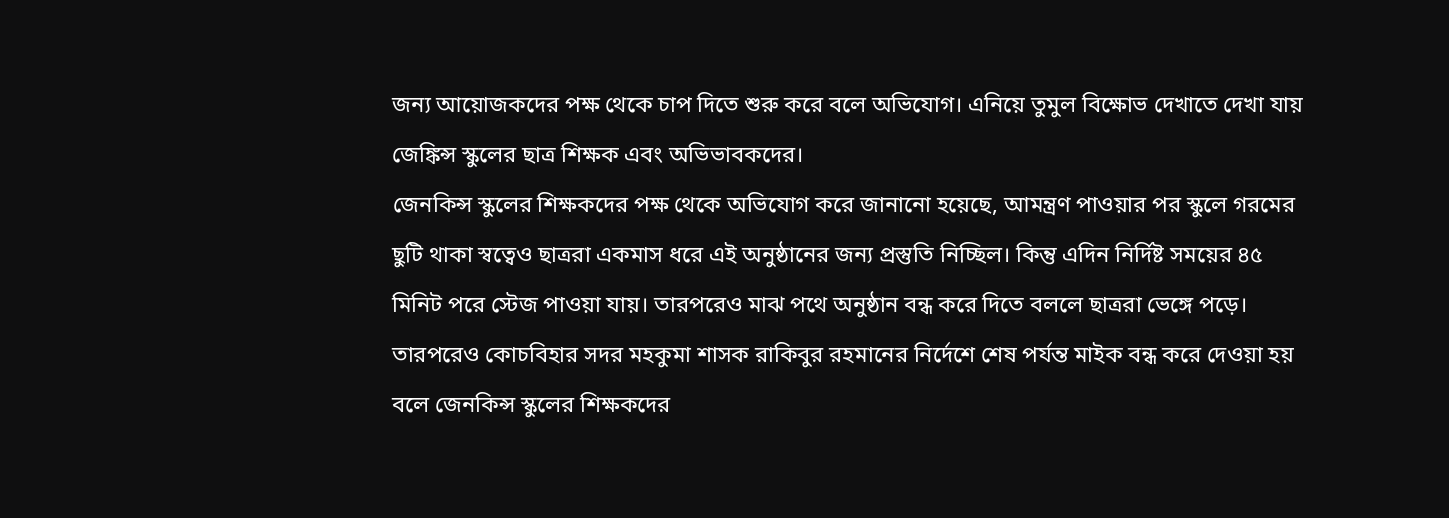জন্য আয়োজকদের পক্ষ থেকে চাপ দিতে শুরু করে বলে অভিযোগ। এনিয়ে তুমুল বিক্ষোভ দেখাতে দেখা যায় জেঙ্কিন্স স্কুলের ছাত্র শিক্ষক এবং অভিভাবকদের।
জেনকিন্স স্কুলের শিক্ষকদের পক্ষ থেকে অভিযোগ করে জানানো হয়েছে, আমন্ত্রণ পাওয়ার পর স্কুলে গরমের ছুটি থাকা স্বত্বেও ছাত্ররা একমাস ধরে এই অনুষ্ঠানের জন্য প্রস্তুতি নিচ্ছিল। কিন্তু এদিন নির্দিষ্ট সময়ের ৪৫ মিনিট পরে স্টেজ পাওয়া যায়। তারপরেও মাঝ পথে অনুষ্ঠান বন্ধ করে দিতে বললে ছাত্ররা ভেঙ্গে পড়ে। তারপরেও কোচবিহার সদর মহকুমা শাসক রাকিবুর রহমানের নির্দেশে শেষ পর্যন্ত মাইক বন্ধ করে দেওয়া হয় বলে জেনকিন্স স্কুলের শিক্ষকদের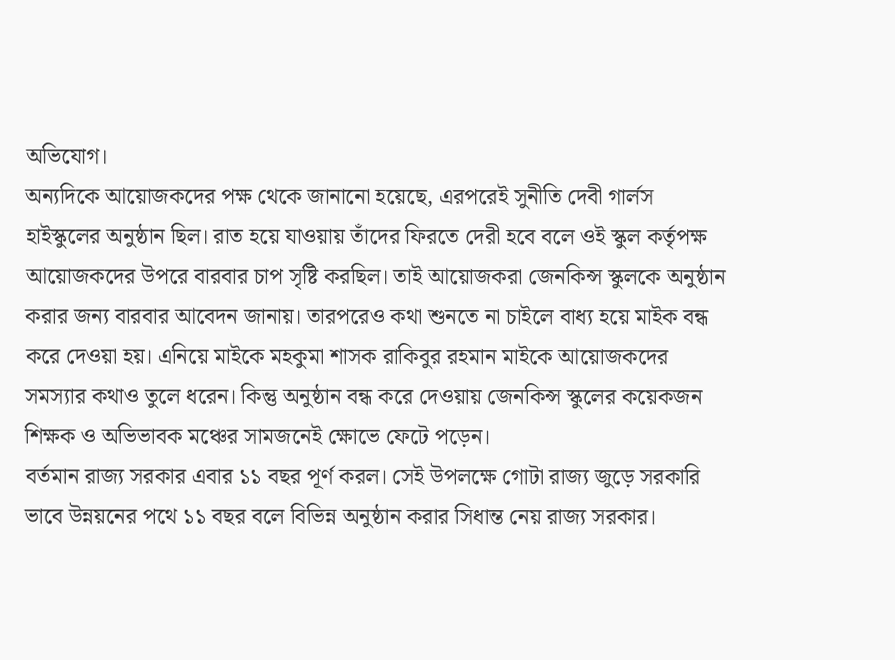অভিযোগ।
অন্যদিকে আয়োজকদের পক্ষ থেকে জানানো হয়েছে, এরপরেই সুনীতি দেবী গার্লস হাইস্কুলের অনুষ্ঠান ছিল। রাত হয়ে যাওয়ায় তাঁদের ফিরতে দেরী হবে বলে ওই স্কুল কর্তৃপক্ষ আয়োজকদের উপরে বারবার চাপ সৃষ্টি করছিল। তাই আয়োজকরা জেনকিন্স স্কুলকে অনুষ্ঠান করার জন্য বারবার আবেদন জানায়। তারপরেও কথা শুনতে না চাইলে বাধ্য হয়ে মাইক বন্ধ করে দেওয়া হয়। এনিয়ে মাইকে মহকুমা শাসক রাকিবুর রহমান মাইকে আয়োজকদের সমস্যার কথাও তুলে ধরেন। কিন্তু অনুষ্ঠান বন্ধ করে দেওয়ায় জেনকিন্স স্কুলের কয়েকজন শিক্ষক ও অভিভাবক মঞ্চের সামজনেই ক্ষোভে ফেটে পড়েন।
বর্তমান রাজ্য সরকার এবার ১১ বছর পূর্ণ করল। সেই উপলক্ষে গোটা রাজ্য জুড়ে সরকারি ভাবে উন্নয়নের পথে ১১ বছর বলে বিভিন্ন অনুষ্ঠান করার সিধান্ত নেয় রাজ্য সরকার।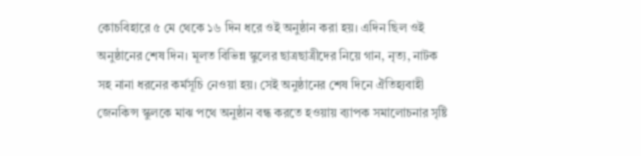কোচবিহারে ৫ মে থেকে ১৬ দিন ধরে ওই অনুষ্ঠান করা হয়। এদিন ছিল ওই অনুষ্ঠানের শেষ দিন। মূলত বিভিন্ন স্কুলের ছাত্রছাত্রীদের নিয়ে গান, নৃত্য, নাটক সহ নানা ধরনের কর্মসূচি নেওয়া হয়। সেই অনুষ্ঠানের শেষ দিনে ঐতিহ্যবাহী জেনকিন্স স্কুলকে মাঝ পথে অনুষ্ঠান বন্ধ করতে হওয়ায় ব্যাপক সমালোচনার সৃষ্টি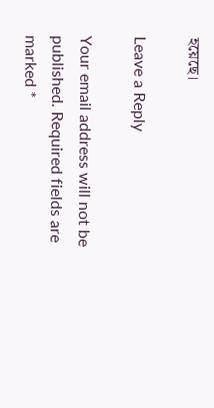হয়েছে।

Leave a Reply

Your email address will not be published. Required fields are marked *